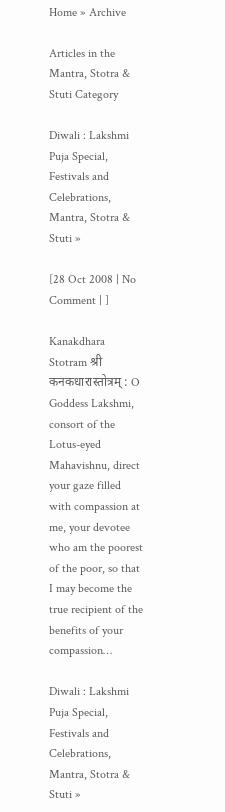Home » Archive

Articles in the Mantra, Stotra & Stuti Category

Diwali : Lakshmi Puja Special, Festivals and Celebrations, Mantra, Stotra & Stuti »

[28 Oct 2008 | No Comment | ]

Kanakdhara Stotram श्री कनकधारास्तोत्रम् : O Goddess Lakshmi, consort of the Lotus-eyed Mahavishnu, direct your gaze filled with compassion at me, your devotee who am the poorest of the poor, so that I may become the true recipient of the benefits of your compassion…

Diwali : Lakshmi Puja Special, Festivals and Celebrations, Mantra, Stotra & Stuti »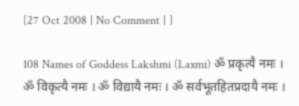[27 Oct 2008 | No Comment | ]

108 Names of Goddess Lakshmi (Laxmi) ॐ प्रकृत्यै नमः । ॐ विकृत्यै नमः । ॐ विद्यायै नमः । ॐ सर्वभूतहितप्रदायै नमः ।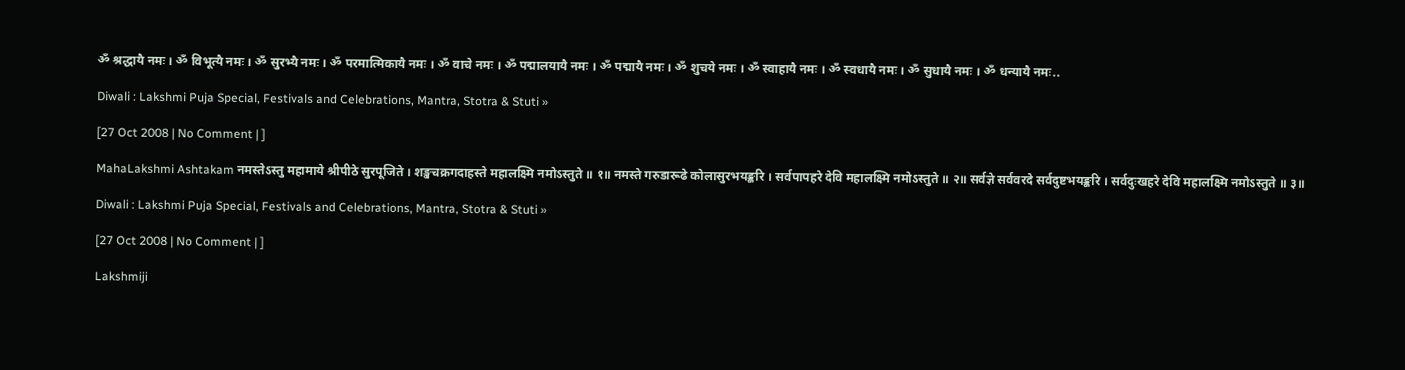ॐ श्रद्धायै नमः । ॐ विभूत्यै नमः । ॐ सुरभ्यै नमः । ॐ परमात्मिकायै नमः । ॐ वाचे नमः । ॐ पद्मालयायै नमः । ॐ पद्मायै नमः । ॐ शुचये नमः । ॐ स्वाहायै नमः । ॐ स्वधायै नमः । ॐ सुधायै नमः । ॐ धन्यायै नमः..

Diwali : Lakshmi Puja Special, Festivals and Celebrations, Mantra, Stotra & Stuti »

[27 Oct 2008 | No Comment | ]

MahaLakshmi Ashtakam नमस्तेऽस्तु महामाये श्रीपीठे सुरपूजिते । शङ्खचक्रगदाहस्ते महालक्ष्मि नमोऽस्तुते ॥ १॥ नमस्ते गरुडारूढे कोलासुरभयङ्करि । सर्वपापहरे देवि महालक्ष्मि नमोऽस्तुते ॥ २॥ सर्वज्ञे सर्ववरदे सर्वदुष्टभयङ्करि । सर्वदुःखहरे देवि महालक्ष्मि नमोऽस्तुते ॥ ३॥

Diwali : Lakshmi Puja Special, Festivals and Celebrations, Mantra, Stotra & Stuti »

[27 Oct 2008 | No Comment | ]

Lakshmiji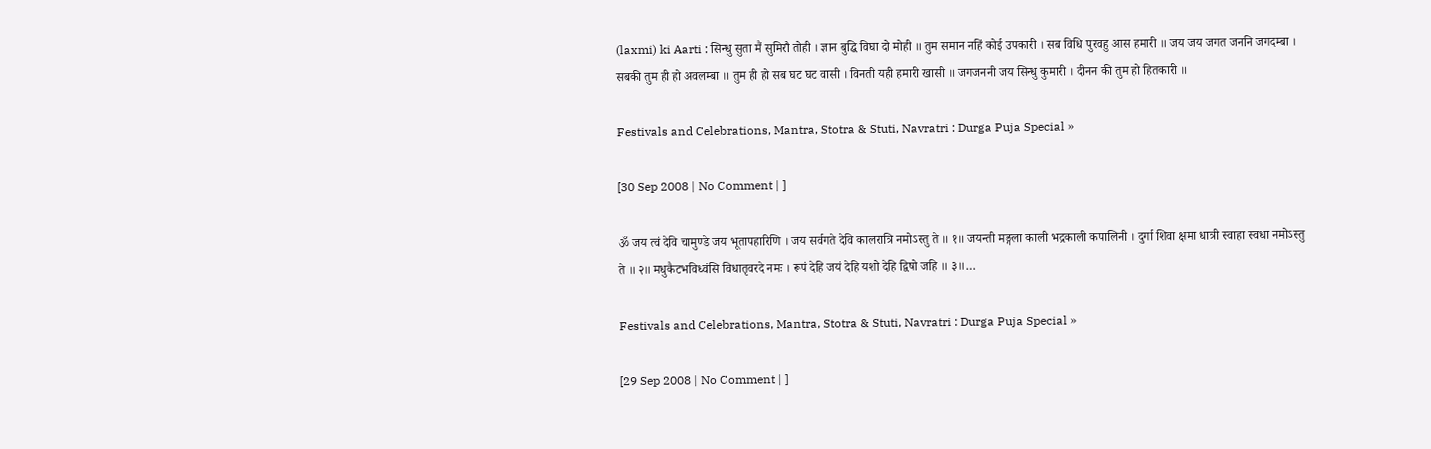(laxmi) ki Aarti : सिन्धु सुता मैं सुमिरौ तोही । ज्ञान बुद्घि विघा दो मोही ॥ तुम समान नहिं को‌ई उपकारी । सब विधि पुरवहु आस हमारी ॥ जय जय जगत जननि जगदम्बा । सबकी तुम ही हो अवलम्बा ॥ तुम ही हो सब घट घट वासी । विनती यही हमारी खासी ॥ जगजननी जय सिन्धु कुमारी । दीनन की तुम हो हितकारी ॥

Festivals and Celebrations, Mantra, Stotra & Stuti, Navratri : Durga Puja Special »

[30 Sep 2008 | No Comment | ]

ॐ जय त्वं देवि चामुण्डे जय भूतापहारिणि । जय सर्वगते देवि कालरात्रि नमोऽस्तु ते ॥ १॥ जयन्ती मङ्गला काली भद्रकाली कपालिनी । दुर्गा शिवा क्षमा धात्री स्वाहा स्वधा नमोऽस्तु ते ॥ २॥ मधुकैटभविध्वंसि विधातृवरदे नमः । रूपं देहि जयं देहि यशो देहि द्विषो जहि ॥ ३॥…

Festivals and Celebrations, Mantra, Stotra & Stuti, Navratri : Durga Puja Special »

[29 Sep 2008 | No Comment | ]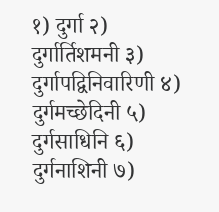१) दुर्गा २) दुर्गार्तिशमनी ३) दुर्गापद्विनिवारिणी ४) दुर्गमच्छेदिनी ५) दुर्गसाधिनि ६) दुर्गनाशिनी ७)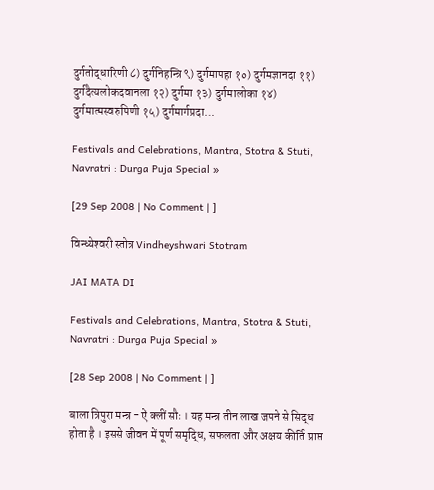दुर्गतोद्धारिणी ८) दुर्गनिहन्त्रि ९) दुर्गमापहा १०) दुर्गमज्ञानदा ११) दुर्गदैत्यलोकदवानला १२) दुर्गमा १३) दुर्गमालोका १४) दुर्गमात्मस्वरुपिणी १५) दुर्गमार्गप्रदा…

Festivals and Celebrations, Mantra, Stotra & Stuti, Navratri : Durga Puja Special »

[29 Sep 2008 | No Comment | ]

विन्ध्येश्‍वरी स्तोत्र Vindheyshwari Stotram

JAI MATA DI

Festivals and Celebrations, Mantra, Stotra & Stuti, Navratri : Durga Puja Special »

[28 Sep 2008 | No Comment | ]

बाला त्रिपुरा मन्त्र - ऐं क्लीं सौः । यह मन्त्र तीन लाख जपने से सिद्ध होता है । इससे जीवन में पूर्ण समृद्धि, सफलता और अक्षय कीर्ति प्राप्त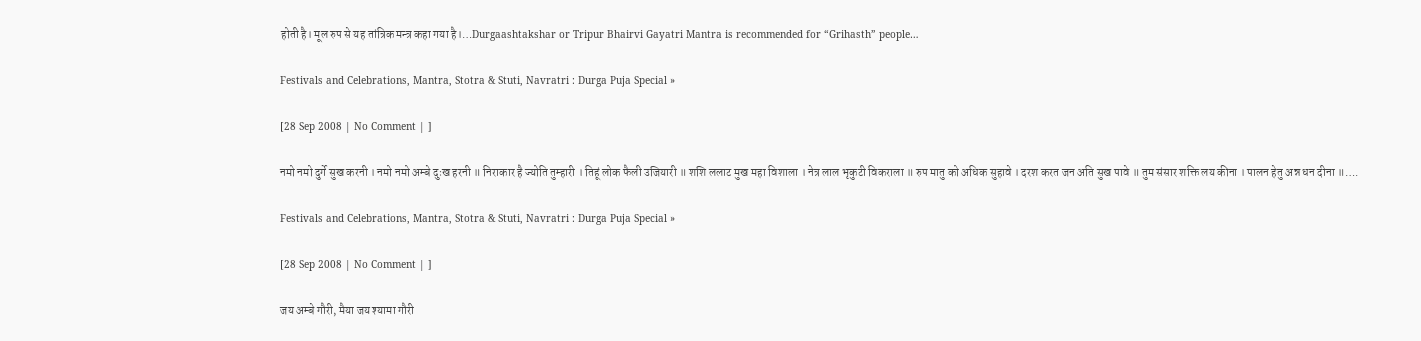होती है। मूल रुप से यह तांत्रिक मन्त्र कहा गया है।…Durgaashtakshar or Tripur Bhairvi Gayatri Mantra is recommended for “Grihasth” people…

Festivals and Celebrations, Mantra, Stotra & Stuti, Navratri : Durga Puja Special »

[28 Sep 2008 | No Comment | ]

नमो नमो दुर्गे सुख करनी । नमो नमो अम्बे दुःख हरनी ॥ निराकार है ज्योति तुम्हारी । तिहूं लोक फैली उजियारी ॥ शशि ललाट मुख महा विशाला । नेत्र लाल भृकुटी विकराला ॥ रुप मातु को अधिक सुहावे । दरश करत जन अति सुख पावे ॥ तुम संसार शक्ति लय कीना । पालन हेतु अन्न धन दीना ॥….

Festivals and Celebrations, Mantra, Stotra & Stuti, Navratri : Durga Puja Special »

[28 Sep 2008 | No Comment | ]

जय अम्बे गौरी, मैया जय श्यामा गौरी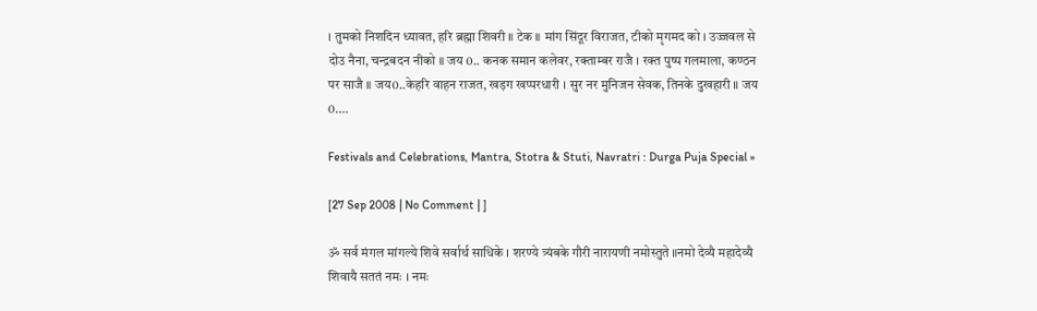। तुमको निशदिन ध्यावत, हरि ब्रह्मा शिवरी ॥ टेक ॥ मांग सिंदूर विराजत, टीको मृगमद को । उज्जवल से दो‌उ नैना, चन्द्रबदन नीको ॥ जय 0.. कनक समान कलेवर, रक्ताम्बर राजै । रक्त पुष्प गलमाला, कण्ठन पर साजै ॥ जय0..केहरि वाहन राजत, खड़ग खप्परधारी । सुर नर मुनिजन सेवक, तिनके दुखहारी ॥ जय 0….

Festivals and Celebrations, Mantra, Stotra & Stuti, Navratri : Durga Puja Special »

[27 Sep 2008 | No Comment | ]

ॐ सर्व मंगल मांगल्ये शिवे सर्वार्थ साधिके । शरण्ये त्र्यंबके गौरी नारायणी नमोस्तुते ॥नमो देव्यै महादेव्यै शिवायै सततं नमः । नमः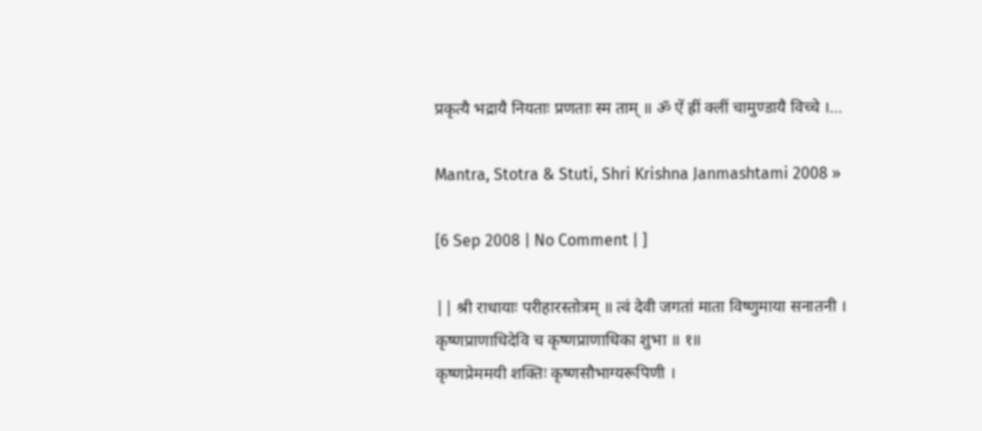प्रकृत्यै भद्रायै नियताः प्रणताः स्म ताम् ॥ ॐ ऐं ह्रीं क्लीं चामुण्डायै विच्चे ।…

Mantra, Stotra & Stuti, Shri Krishna Janmashtami 2008 »

[6 Sep 2008 | No Comment | ]

|| श्री राधायाः परीहारस्तोत्रम् ॥ त्वं देवी जगतां माता विष्णुमाया सनातनी । कृष्णप्राणाधिदेवि च कृष्णप्राणाधिका शुभा ॥ १॥
कृष्णप्रेममयी शक्तिः कृष्णसौभाग्यरूपिणी ।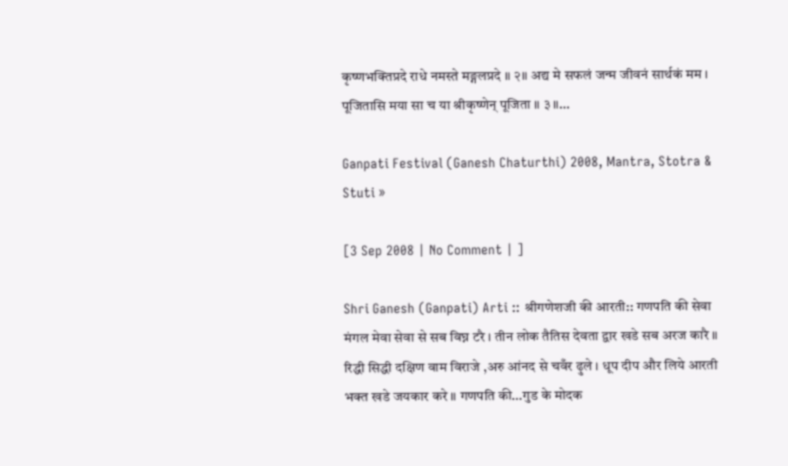कृष्णभक्तिप्रदे राधे नमस्ते मङ्गलप्रदे ॥ २॥ अद्य मे सफलं जन्म जीवनं सार्थकं मम ।
पूजितासि मया सा च या श्रीकृष्णेन् पूजिता ॥ ३॥…

Ganpati Festival (Ganesh Chaturthi) 2008, Mantra, Stotra & Stuti »

[3 Sep 2008 | No Comment | ]

Shri Ganesh (Ganpati) Arti :: श्रीगणेशजी की आरती:: गणपति की सेवा मंगल मेवा सेवा से सब विघ्न टरै । तीन लोक तैतिस देवता द्वार खडे सब अरज कारै ॥ रिद्धी सिद्धी दक्षिण वाम विराजे ,अरु आंनद से चवँर ढ़ुले । धूप दीप और लिये आरती भक्त खडे जयकार करे ॥ गणपति की…गुड के मोदक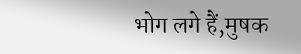भोग लगे हैं,मुषक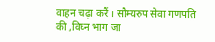वाहन चढ़ा करैं । सौम्यरुप सेवा गणपति की ,विघ्न भाग जा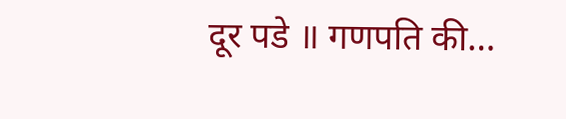दूर पडे ॥ गणपति की…